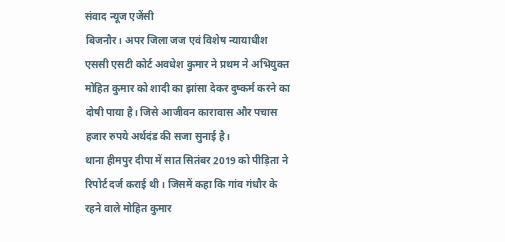संवाद न्यूज एजेंसी
बिजनौर। अपर जिला जज एवं विशेष न्यायाधीश एससी एसटी कोर्ट अवधेश कुमार ने प्रथम ने अभियुक्त मोहित कुमार को शादी का झांसा देकर दुष्कर्म करने का दोषी पाया है। जिसे आजीवन कारावास और पचास हजार रुपये अर्थदंड की सजा सुनाई है।
थाना हीमपुर दीपा में सात सितंबर 2019 को पीड़िता ने रिपोर्ट दर्ज कराई थी। जिसमें कहा कि गांव गंधौर के रहने वाले मोहित कुमार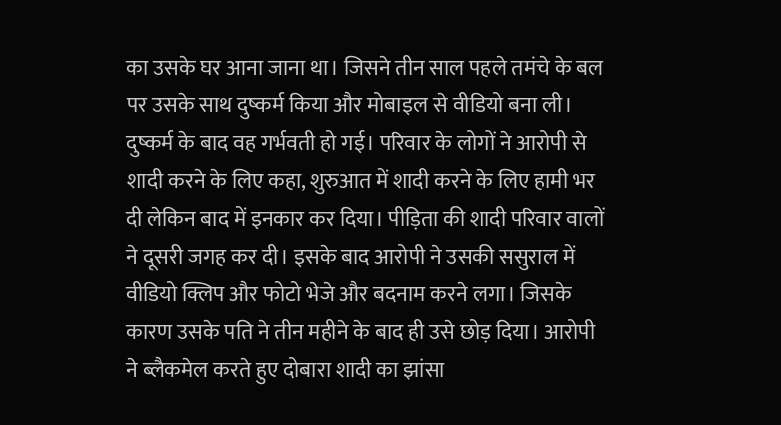का उसके घर आना जाना था। जिसने तीन साल पहले तमंचे के बल पर उसके साथ दुष्कर्म किया और मोबाइल से वीडियो बना ली। दुष्कर्म के बाद वह गर्भवती हो गई। परिवार के लोगों ने आरोपी से शादी करने के लिए कहा, शुरुआत में शादी करने के लिए हामी भर दी लेकिन बाद में इनकार कर दिया। पीड़िता की शादी परिवार वालों ने दूसरी जगह कर दी। इसके बाद आरोपी ने उसकी ससुराल में वीडियो क्लिप और फोटो भेजे और बदनाम करने लगा। जिसके कारण उसके पति ने तीन महीने के बाद ही उसे छोड़ दिया। आरोपी ने ब्लैकमेल करते हुए दोबारा शादी का झांसा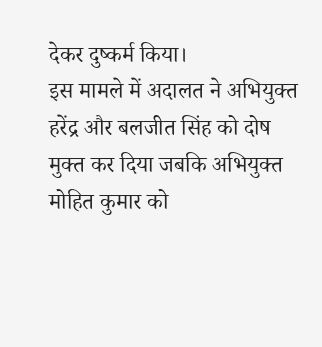देकर दुष्कर्म किया।
इस मामले में अदालत ने अभियुक्त हरेंद्र और बलजीत सिंह को दोष मुक्त कर दिया जबकि अभियुक्त मोहित कुमार को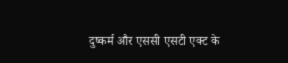दुष्कर्म और एससी एसटी एक्ट के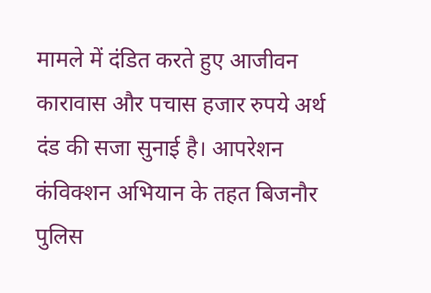मामले में दंडित करते हुए आजीवन कारावास और पचास हजार रुपये अर्थ दंड की सजा सुनाई है। आपरेशन कंविक्शन अभियान के तहत बिजनौर पुलिस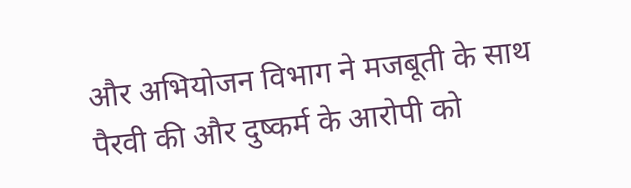और अभियोजन विभाग ने मजबूती के साथ पैरवी की और दुष्कर्म के आरोपी को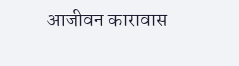आजीवन कारावास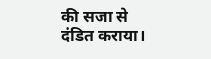की सजा से दंडित कराया।